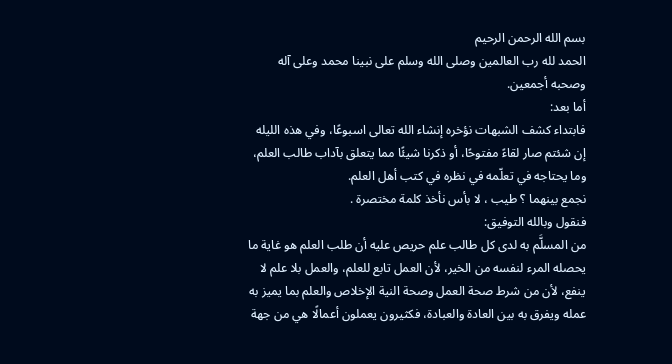بسم الله الرحمن الرحيم
الحمد لله رب العالمين وصلى الله وسلم على نبينا محمد وعلى آله وصحبه أجمعين.
أما بعد:
فابتداء كشف الشبهات نؤخره إنشاء الله تعالى اسبوعًا، وفي هذه الليله إن شئتم صار لقاءً مفتوحًا، أو ذكرنا شيئًا مما يتعلق بآداب طالب العلم، وما يحتاجه في تعلّمه في نظره في كتب أهل العلم.
نجمع بينهما ؟ طيب ، لا بأس نأخذ كلمة مختصرة .
فنقول وبالله التوفيق:
من المسلَّم به لدى كل طالب علم حريص عليه أن طلب العلم هو غاية ما يحصله المرء لنفسه من الخير، لأن العمل تابع للعلم، والعمل بلا علم لا ينفع، لأن من شرط صحة العمل وصحة النية الإخلاص والعلم بما يميز به عمله ويفرق به بين العادة والعبادة، فكثيرون يعملون أعمالًا هي من جهة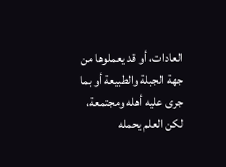العادات، أو قد يعملوها من جهة الجبلة والطبيعة أو بما جرى عليه أهله ومجتمعة، لكن العلم يحمله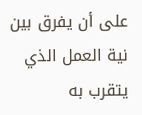على أن يفرق بين نية العمل الذي يتقرب به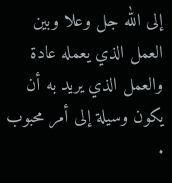إلى الله جل وعلا وبين العمل الذي يعمله عادة والعمل الذي يريد به أن يكون وسيلة إلى أمر محبوب .